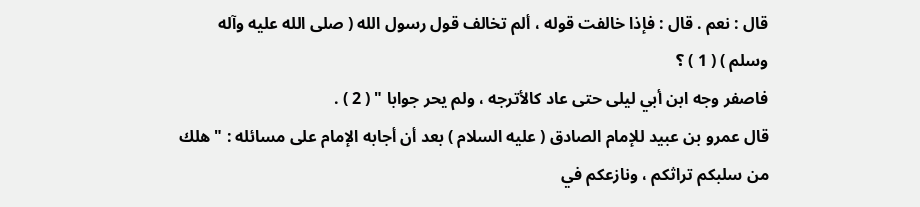قال : نعم . قال : فإذا خالفت قوله ، ألم تخالف قول رسول الله ( صلى الله عليه وآله وسلم ) ( 1 ) ؟
فاصفر وجه ابن أبي ليلى حتى عاد كالأترجه ، ولم يحر جوابا " ( 2 ) .
قال عمرو بن عبيد للإمام الصادق ( عليه السلام ) بعد أن أجابه الإمام على مسائله : " هلك
من سلبكم تراثكم ، ونازعكم في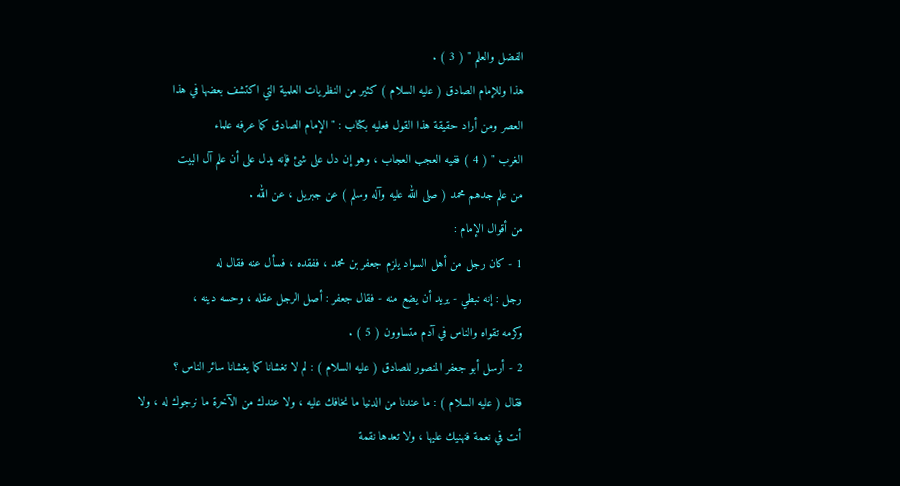الفضل والعلم " ( 3 ) .
هذا وللإمام الصادق ( عليه السلام ) كثير من النظريات العلمية التي اكتشف بعضها في هذا
العصر ومن أراد حقيقة هذا القول فعليه بكتاب : " الإمام الصادق كما عرفه علماء
الغرب " ( 4 ) ففيه العجب العجاب ، وهو إن دل على شئ فإنه يدل على أن علم آل البيت
من علم جدهم محمد ( صلى الله عليه وآله وسلم ) عن جبريل ، عن الله .
من أقوال الإمام :
1 - كان رجل من أهل السواد يلزم جعفر بن محمد ، ففقده ، فسأل عنه فقال له
رجل : إنه نبطي - يريد أن يضع منه - فقال جعفر : أصل الرجل عقله ، وحسه دينه ،
وكرمه تقواه والناس في آدم متساوون ( 5 ) .
2 - أرسل أبو جعفر المنصور للصادق ( عليه السلام ) : لم لا تغشانا كما يغشانا سائر الناس ؟
فقال ( عليه السلام ) : ما عندنا من الدنيا ما نخافك عليه ، ولا عندك من الآخرة ما نرجوك له ، ولا
أنت في نعمة فنهنيك عليها ، ولا تعدها نقمة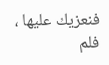فنعزيك عليها ، فلم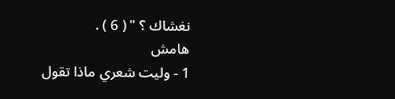نغشاك ؟ " ( 6 ) .
هامش
1 - وليت شعري ماذا تقول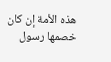هذه الأمة إن كان خصمها رسول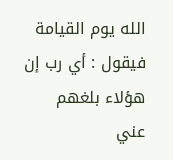الله يوم القيامة فيقول : أي رب إن هؤلاء بلغهم
عني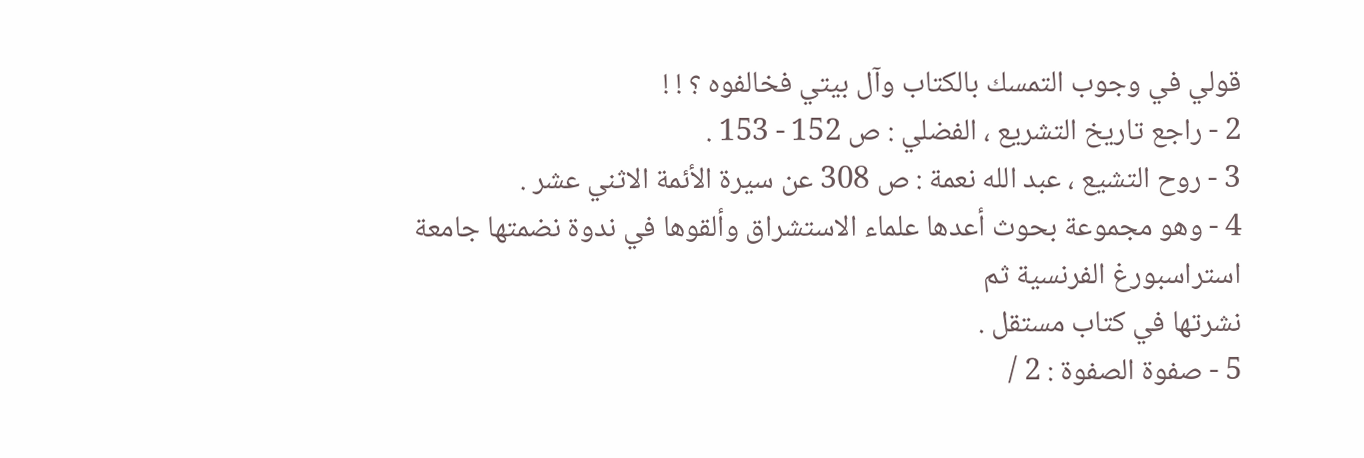قولي في وجوب التمسك بالكتاب وآل بيتي فخالفوه ؟ ! !
2 - راجع تاريخ التشريع ، الفضلي : ص 152 - 153 .
3 - روح التشيع ، عبد الله نعمة : ص 308 عن سيرة الأئمة الاثني عشر .
4 - وهو مجموعة بحوث أعدها علماء الاستشراق وألقوها في ندوة نضمتها جامعة استراسبورغ الفرنسية ثم
نشرتها في كتاب مستقل .
5 - صفوة الصفوة : 2 /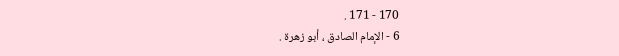170 - 171 .
6 - الإمام الصادق ، أبو زهرة .